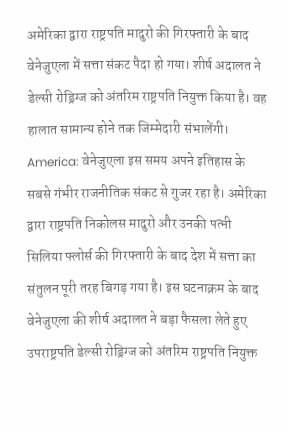अमेरिका द्वारा राष्ट्रपति मादुरो की गिरफ्तारी के बाद वेनेजुएला में सत्ता संकट पैदा हो गया। शीर्ष अदालत ने डेल्सी रोड्रिग्ज को अंतरिम राष्ट्रपति नियुक्त किया है। वह हालात सामान्य होने तक जिम्मेदारी संभालेंगी।
America: वेनेजुएला इस समय अपने इतिहास के सबसे गंभीर राजनीतिक संकट से गुजर रहा है। अमेरिका द्वारा राष्ट्रपति निकोलस मादुरो और उनकी पत्नी सिलिया फ्लोर्स की गिरफ्तारी के बाद देश में सत्ता का संतुलन पूरी तरह बिगड़ गया है। इस घटनाक्रम के बाद वेनेजुएला की शीर्ष अदालत ने बड़ा फैसला लेते हुए उपराष्ट्रपति डेल्सी रोड्रिग्ज को अंतरिम राष्ट्रपति नियुक्त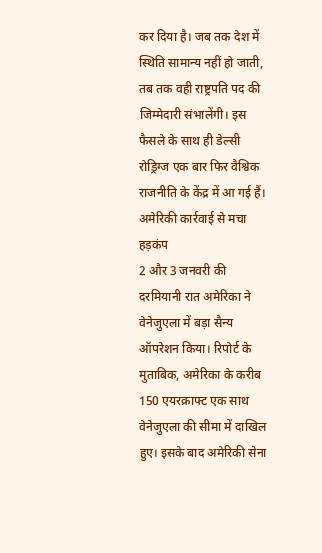कर दिया है। जब तक देश में स्थिति सामान्य नहीं हो जाती, तब तक वही राष्ट्रपति पद की जिम्मेदारी संभालेंगी। इस फैसले के साथ ही डेल्सी रोड्रिग्ज एक बार फिर वैश्विक राजनीति के केंद्र में आ गई हैं।
अमेरिकी कार्रवाई से मचा हड़कंप
2 और 3 जनवरी की दरमियानी रात अमेरिका ने वेनेजुएला में बड़ा सैन्य ऑपरेशन किया। रिपोर्ट के मुताबिक, अमेरिका के करीब 150 एयरक्राफ्ट एक साथ वेनेजुएला की सीमा में दाखिल हुए। इसके बाद अमेरिकी सेना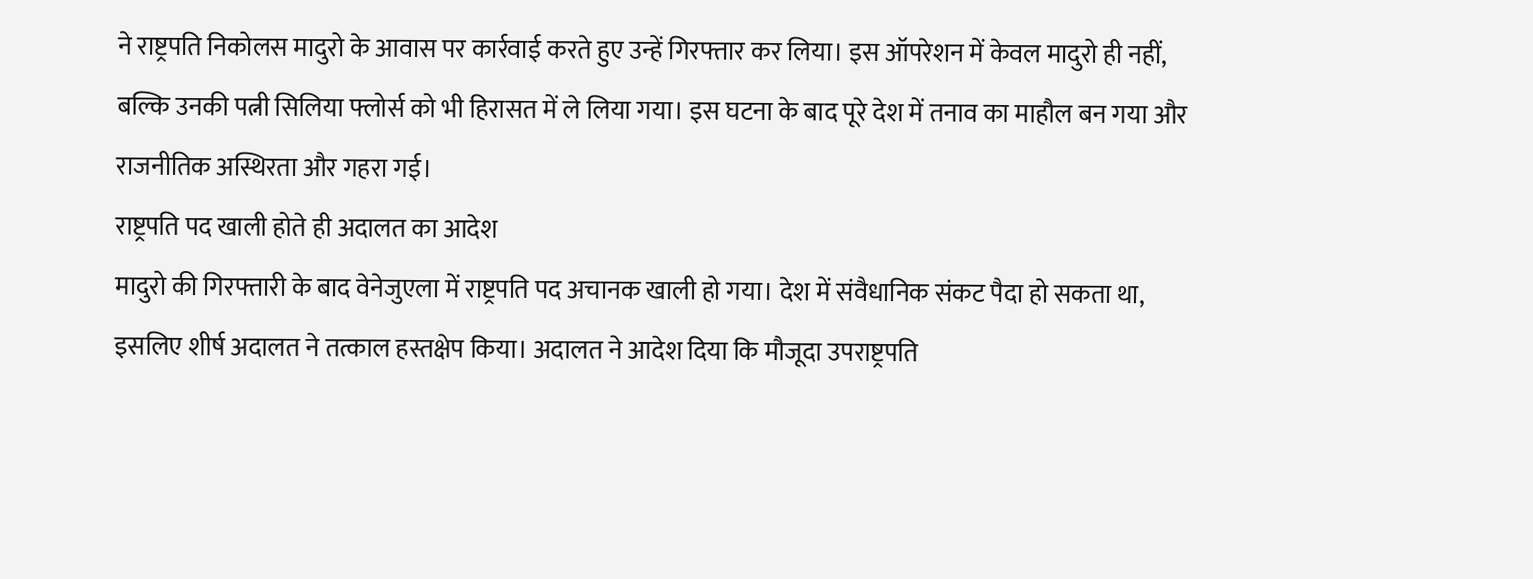ने राष्ट्रपति निकोलस मादुरो के आवास पर कार्रवाई करते हुए उन्हें गिरफ्तार कर लिया। इस ऑपरेशन में केवल मादुरो ही नहीं, बल्कि उनकी पत्नी सिलिया फ्लोर्स को भी हिरासत में ले लिया गया। इस घटना के बाद पूरे देश में तनाव का माहौल बन गया और राजनीतिक अस्थिरता और गहरा गई।
राष्ट्रपति पद खाली होते ही अदालत का आदेश
मादुरो की गिरफ्तारी के बाद वेनेजुएला में राष्ट्रपति पद अचानक खाली हो गया। देश में संवैधानिक संकट पैदा हो सकता था, इसलिए शीर्ष अदालत ने तत्काल हस्तक्षेप किया। अदालत ने आदेश दिया कि मौजूदा उपराष्ट्रपति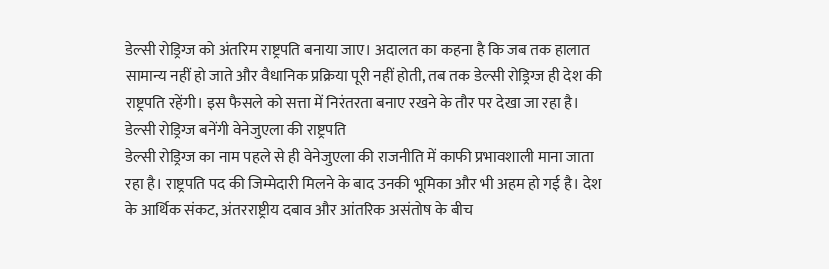डेल्सी रोड्रिग्ज को अंतरिम राष्ट्रपति बनाया जाए। अदालत का कहना है कि जब तक हालात सामान्य नहीं हो जाते और वैधानिक प्रक्रिया पूरी नहीं होती, तब तक डेल्सी रोड्रिग्ज ही देश की राष्ट्रपति रहेंगी। इस फैसले को सत्ता में निरंतरता बनाए रखने के तौर पर देखा जा रहा है।
डेल्सी रोड्रिग्ज बनेंगी वेनेजुएला की राष्ट्रपति
डेल्सी रोड्रिग्ज का नाम पहले से ही वेनेजुएला की राजनीति में काफी प्रभावशाली माना जाता रहा है। राष्ट्रपति पद की जिम्मेदारी मिलने के बाद उनकी भूमिका और भी अहम हो गई है। देश के आर्थिक संकट, अंतरराष्ट्रीय दबाव और आंतरिक असंतोष के बीच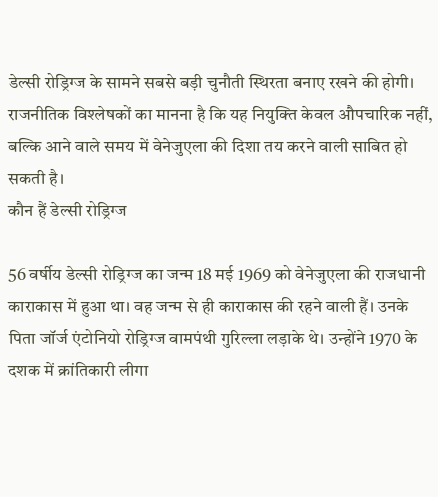डेल्सी रोड्रिग्ज के सामने सबसे बड़ी चुनौती स्थिरता बनाए रखने की होगी। राजनीतिक विश्लेषकों का मानना है कि यह नियुक्ति केवल औपचारिक नहीं, बल्कि आने वाले समय में वेनेजुएला की दिशा तय करने वाली साबित हो सकती है।
कौन हैं डेल्सी रोड्रिग्ज

56 वर्षीय डेल्सी रोड्रिग्ज का जन्म 18 मई 1969 को वेनेजुएला की राजधानी काराकास में हुआ था। वह जन्म से ही काराकास की रहने वाली हैं। उनके पिता जॉर्ज एंटोनियो रोड्रिग्ज वामपंथी गुरिल्ला लड़ाके थे। उन्होंने 1970 के दशक में क्रांतिकारी लीगा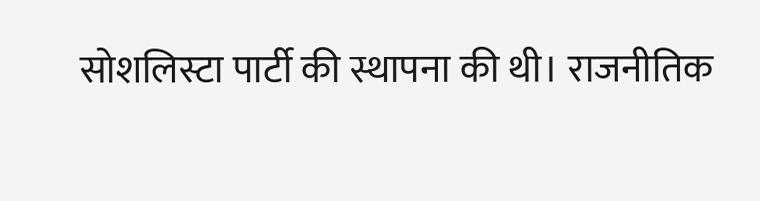सोशलिस्टा पार्टी की स्थापना की थी। राजनीतिक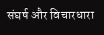संघर्ष और विचारधारा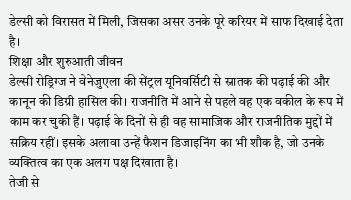डेल्सी को विरासत में मिली, जिसका असर उनके पूरे करियर में साफ दिखाई देता है।
शिक्षा और शुरुआती जीवन
डेल्सी रोड्रिग्ज ने वेनेजुएला की सेंट्रल यूनिवर्सिटी से स्नातक की पढ़ाई की और कानून की डिग्री हासिल की। राजनीति में आने से पहले वह एक वकील के रूप में काम कर चुकी हैं। पढ़ाई के दिनों से ही वह सामाजिक और राजनीतिक मुद्दों में सक्रिय रहीं। इसके अलावा उन्हें फैशन डिजाइनिंग का भी शौक है, जो उनके व्यक्तित्व का एक अलग पक्ष दिखाता है।
तेजी से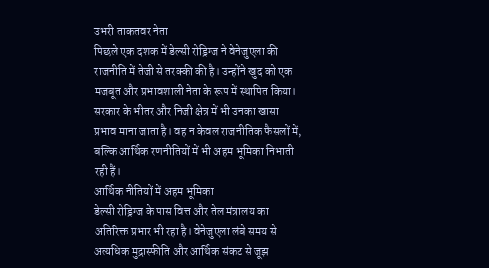उभरी ताकतवर नेता
पिछले एक दशक में डेल्सी रोड्रिग्ज ने वेनेजुएला की राजनीति में तेजी से तरक्की की है। उन्होंने खुद को एक मजबूत और प्रभावशाली नेता के रूप में स्थापित किया। सरकार के भीतर और निजी क्षेत्र में भी उनका खासा प्रभाव माना जाता है। वह न केवल राजनीतिक फैसलों में, बल्कि आर्थिक रणनीतियों में भी अहम भूमिका निभाती रही हैं।
आर्थिक नीतियों में अहम भूमिका
डेल्सी रोड्रिग्ज के पास वित्त और तेल मंत्रालय का अतिरिक्त प्रभार भी रहा है। वेनेजुएला लंबे समय से अत्यधिक मुद्रास्फीति और आर्थिक संकट से जूझ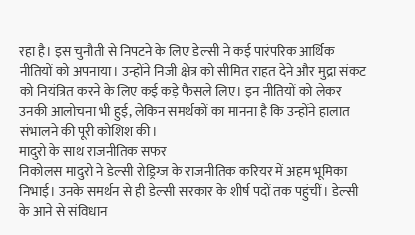रहा है। इस चुनौती से निपटने के लिए डेल्सी ने कई पारंपरिक आर्थिक नीतियों को अपनाया। उन्होंने निजी क्षेत्र को सीमित राहत देने और मुद्रा संकट को नियंत्रित करने के लिए कई कड़े फैसले लिए। इन नीतियों को लेकर उनकी आलोचना भी हुई, लेकिन समर्थकों का मानना है कि उन्होंने हालात संभालने की पूरी कोशिश की।
मादुरो के साथ राजनीतिक सफर
निकोलस मादुरो ने डेल्सी रोड्रिग्ज के राजनीतिक करियर में अहम भूमिका निभाई। उनके समर्थन से ही डेल्सी सरकार के शीर्ष पदों तक पहुंचीं। डेल्सी के आने से संविधान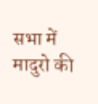सभा में मादुरो की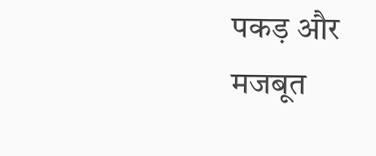पकड़ और मजबूत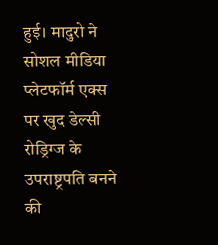हुई। मादुरो ने सोशल मीडिया प्लेटफॉर्म एक्स पर खुद डेल्सी रोड्रिग्ज के उपराष्ट्रपति बनने की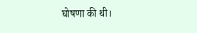घोषणा की थी।